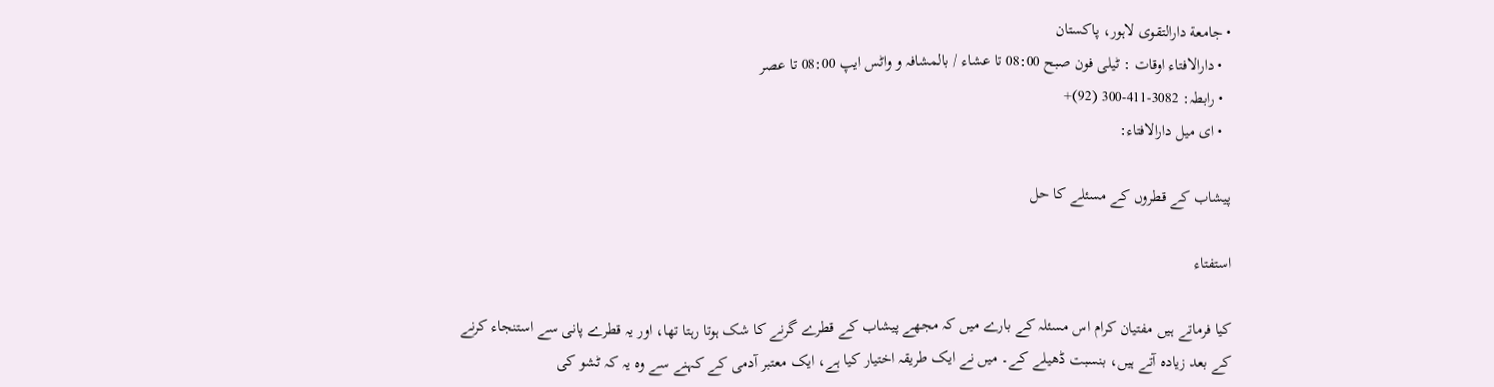• جامعة دارالتقوی لاہور، پاکستان
  • دارالافتاء اوقات : ٹیلی فون صبح 08:00 تا عشاء / بالمشافہ و واٹس ایپ 08:00 تا عصر
  • رابطہ: 3082-411-300 (92)+
  • ای میل دارالافتاء:

پیشاب کے قطروں کے مسئلے کا حل

استفتاء

کیا فرماتے ہیں مفتیان کرام اس مسئلہ کے بارے میں کہ مجھے پیشاب کے قطرے گرنے کا شک ہوتا رہتا تھا، اور یہ قطرے پانی سے استنجاء کرنے کے بعد زیادہ آتے ہیں، بنسبت ڈھیلے کے۔ میں نے ایک طریقہ اختیار کیا ہے، ایک معتبر آدمی کے کہنے سے وہ یہ کہ ٹشو کی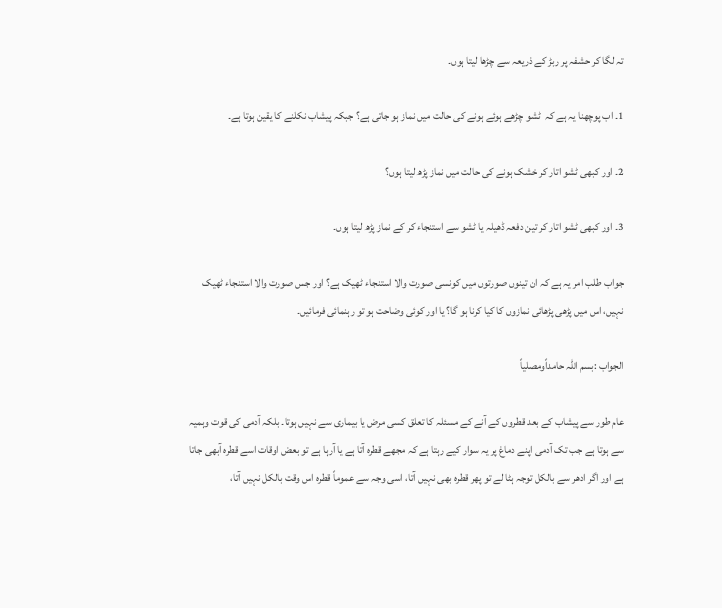تہ لگا کر حشفہ پر ربڑ کے ذریعہ سے چڑھا لیتا ہوں۔

1۔ اب پوچھنا یہ ہے کہ  ٹشو چڑھے ہوئے ہونے کی حالت میں نماز ہو جاتی ہے؟ جبکہ پیشاب نکلنے کا یقین ہوتا ہے۔

2۔ اور کبھی ٹشو اتار کر خشک ہونے کی حالت میں نماز پڑھ لیتا ہوں؟

3۔ اور کبھی ٹشو اتار کر تین دفعہ ڈھیلہ یا ٹشو سے استنجاء کر کے نماز پڑھ لیتا ہوں۔

جواب طلب امر یہ ہے کہ ان تینوں صورتوں میں کونسی صورت والا استنجاء ٹھیک ہے؟ اور جس صورت والا استنجاء ٹھیک نہیں، اس میں پڑھی پڑھائی نمازوں کا کیا کرنا ہو گا؟ یا اور کوئی وضاحت ہو تو رہنمائی فرمائیں۔

الجواب :بسم اللہ حامداًومصلیاً

عام طور سے پیشاب کے بعد قطروں کے آنے کے مسئلہ کا تعلق کسی مرض یا بیماری سے نہیں ہوتا۔ بلکہ آدمی کی قوت وہمیہ سے ہوتا ہے جب تک آدمی اپنے دماغ پر یہ سوار کیے رہتا ہے کہ مجھے قطرہ آتا ہے یا آرہا ہے تو بعض اوقات اسے قطرہ آبھی جاتا ہے اور اگر ادھر سے بالکل توجہ ہٹا لے تو پھر قطرہ بھی نہیں آتا، اسی وجہ سے عموماً قطرہ اس وقت بالکل نہیں آتا،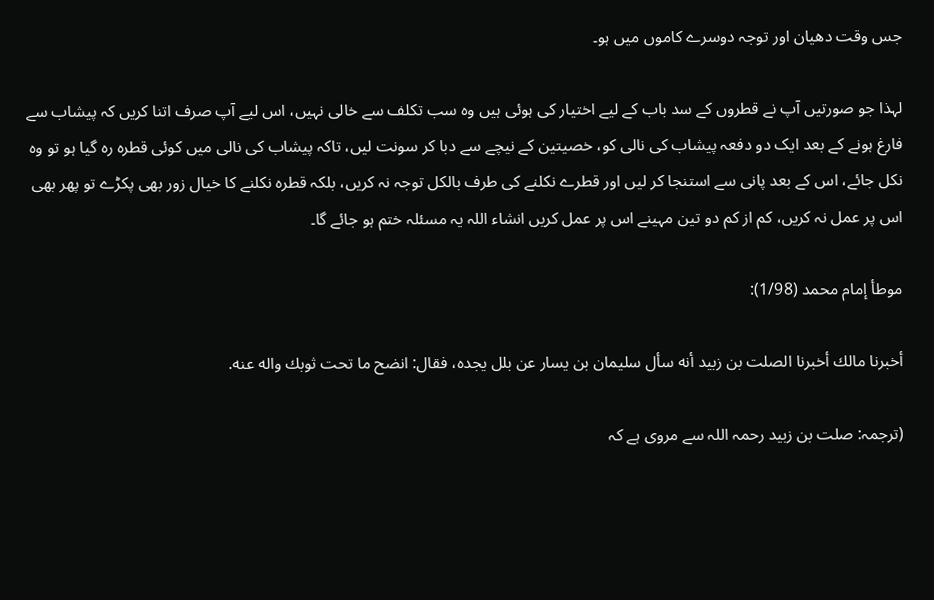جس وقت دھیان اور توجہ دوسرے کاموں میں ہو۔

لہذا جو صورتیں آپ نے قطروں کے سد باب کے لیے اختیار کی ہوئی ہیں وہ سب تکلف سے خالی نہیں، اس لیے آپ صرف اتنا کریں کہ پیشاب سے فارغ ہونے کے بعد ایک دو دفعہ پیشاب کی نالی کو، خصیتین کے نیچے سے دبا کر سونت لیں، تاکہ پیشاب کی نالی میں کوئی قطرہ رہ گیا ہو تو وہ نکل جائے، اس کے بعد پانی سے استنجا کر لیں اور قطرے نکلنے کی طرف بالکل توجہ نہ کریں، بلکہ قطرہ نکلنے کا خیال زور بھی پکڑے تو پھر بھی اس پر عمل نہ کریں، کم از کم دو تین مہینے اس پر عمل کریں انشاء اللہ یہ مسئلہ ختم ہو جائے گا۔

موطأ إمام محمد (1/98):

أخبرنا مالك أخبرنا الصلت بن زبيد أنه سأل سليمان بن يسار عن بلل يجده، فقال: انضح ما تحت ثوبك واله عنه.

(ترجمہ: صلت بن زبید رحمہ اللہ سے مروی ہے کہ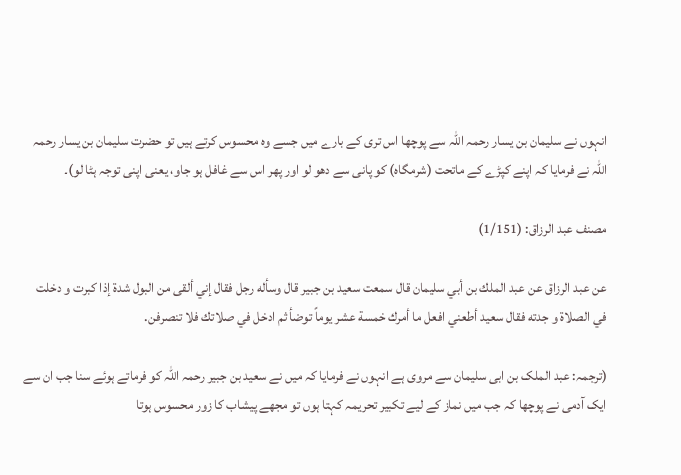انہوں نے سلیمان بن یسار رحمہ اللہ سے پوچھا اس تری کے بارے میں جسے وہ محسوس کرتے ہیں تو حضرت سلیمان بن یسار رحمہ اللہ نے فرمایا کہ اپنے کپڑے کے ماتحت (شرمگاہ) کو پانی سے دھو لو اور پھر اس سے غافل ہو جاو، یعنی اپنی توجہ ہٹا لو)۔

مصنف عبد الرزاق: (1/151)

عن عبد الرزاق عن عبد الملك بن أبي سليمان قال سمعت سعيد بن جبير قال وسأله رجل فقال إني ألقی من البول شدة إذا كبرت و دخلت في الصلاة و جدته فقال سعيد أطعني افعل ما أمرك خمسة عشر يوماً توضأ ثم ادخل في صلاتك فلا تنصرفن.

(ترجمہ: عبد الملک بن ابی سلیمان سے مروی ہے انہوں نے فرمایا کہ میں نے سعید بن جبیر رحمہ اللہ کو فرماتے ہوئے سنا جب ان سے ایک آدمی نے پوچھا کہ جب میں نماز کے لیے تکبیر تحریمہ کہتا ہوں تو مجھے پیشاب کا زور محسوس ہوتا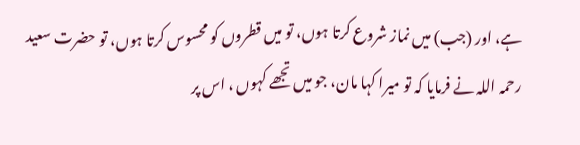ہے، اور (جب) میں نماز شروع کرتا ہوں، تو میں قطروں کو محسوس کرتا ہوں، تو حضرت سعید رحمہ اللہ نے فرمایا کہ تو میرا کہا مان، جو میں تجھے کہوں ، اس پر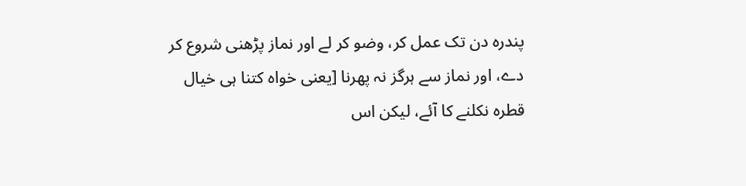پندرہ دن تک عمل کر، وضو کر لے اور نماز پڑھنی شروع کر دے، اور نماز سے ہرگز نہ پھرنا [یعنی خواہ کتنا ہی خیال قطرہ نکلنے کا آئے، لیکن اس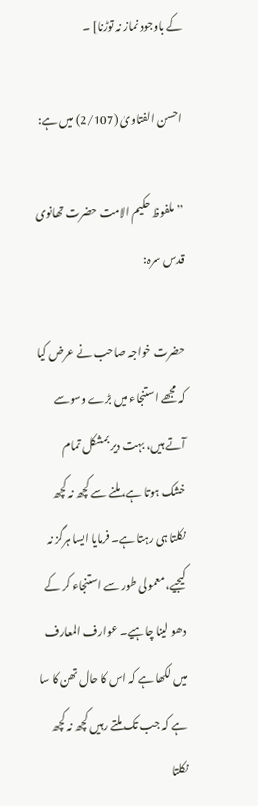کے باوجود نماز نہ توڑنا] ۔

احسن الفتاویٰ (2/107) میں ہے:

’’ملفوظ حکیم الامت حضرت تھانوی قدس سرہ:

حضرت خواجہ صاحب نے عرض کیا کہ مجھے استنجاء میں بڑے وسوسے آتے ہیں، بہت دیر بمشکل تمام خشک ہوتا ہے، ملنے سے کچھ نہ کچھ نکلتا ہی رہتا ہے۔ فرمایا ایسا ہرگز نہ کیجیے، معمولی طور سے استنجاء کر کے دھو لینا چاہیے۔ عوارف المعارف میں لکھا ہے کہ اس کا حال تھن کا سا ہے کہ جب تک ملتے رہیں کچھ نہ کچھ نکلتا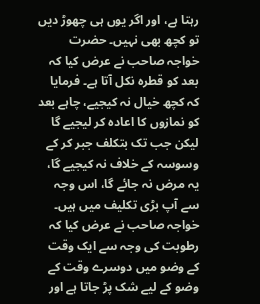رہتا ہے، اور اگر یوں ہی چھوڑ دیں تو کچھ بھی نہیں۔ حضرت خواجہ صاحب نے عرض کیا کہ بعد کو قطرہ نکل آتا ہے۔ فرمایا کہ کچھ خیال نہ کیجیے، چاہے بعد کو نمازوں کا اعادہ کر لیجیے گا لیکن جب تک بتکلف جبر کر کے وسوسہ کے خلاف نہ کیجیے گا، یہ مرض نہ جائے گا، اس وجہ سے آپ بڑی تکلیف میں ہیں۔ خواجہ صاحب نے عرض کیا کہ رطوبت کی وجہ سے ایک وقت کے وضو میں دوسرے وقت کے وضو کے لیے شک پڑ جاتا ہے اور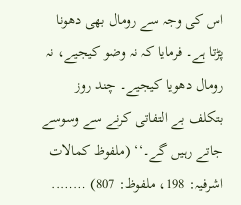اس کی وجہ سے رومال بھی دھونا پڑتا ہے۔ فرمایا کہ نہ وضو کیجیے، نہ رومال دھویا کیجیے۔ چند روز بتکلف بے التفاتی کرنے سے وسوسے جاتے رہیں گے۔‘‘ (ملفوظ کمالات اشرفیہ: 198، ملفوظ: 807) ……..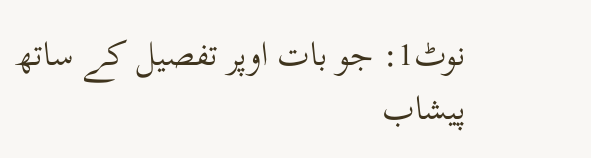نوٹ1: جو بات اوپر تفصیل کے ساتھ پیشاب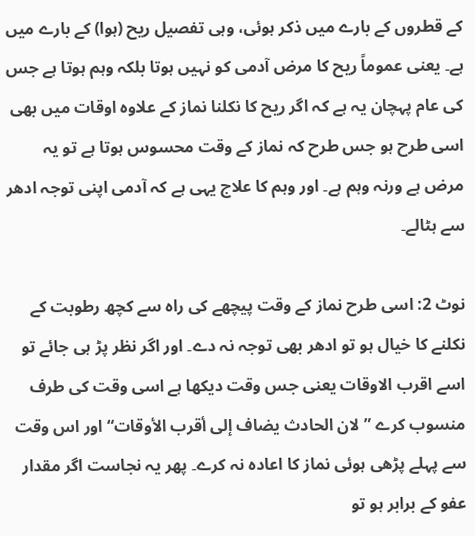کے قطروں کے بارے میں ذکر ہوئی، وہی تفصیل ریح (ہوا) کے بارے میں ہے۔ یعنی عموماً ریح کا مرض آدمی کو نہیں ہوتا بلکہ وہم ہوتا ہے جس کی عام پہچان یہ ہے کہ اگر ریح کا نکلنا نماز کے علاوہ اوقات میں بھی اسی طرح ہو جس طرح کہ نماز کے وقت محسوس ہوتا ہے تو یہ مرض ہے ورنہ وہم ہے۔ اور وہم کا علاج یہی ہے کہ آدمی اپنی توجہ ادھر سے ہٹالے۔

نوٹ 2: اسی طرح نماز کے وقت پیچھے کی راہ سے کچھ رطوبت کے نکلنے کا خیال ہو تو ادھر بھی توجہ نہ دے۔ اور اگر نظر پڑ ہی جائے تو اسے اقرب الاوقات یعنی جس وقت دیکھا ہے اسی وقت کی طرف منسوب کرے ”لان الحادث يضاف إلى أقرب الأوقات“ اور اس وقت سے پہلے پڑھی ہوئی نماز کا اعادہ نہ کرے۔ پھر یہ نجاست اگر مقدار عفو کے برابر ہو تو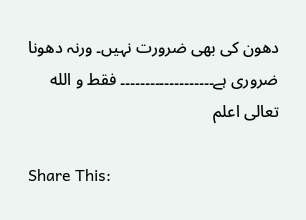دھون کی بھی ضرورت نہیں۔ ورنہ دھونا ضروری ہے۔۔۔۔۔۔۔۔۔۔۔۔۔۔۔۔۔۔۔ فقط و الله تعالی اعلم

Share This: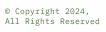© Copyright 2024, All Rights Reserved